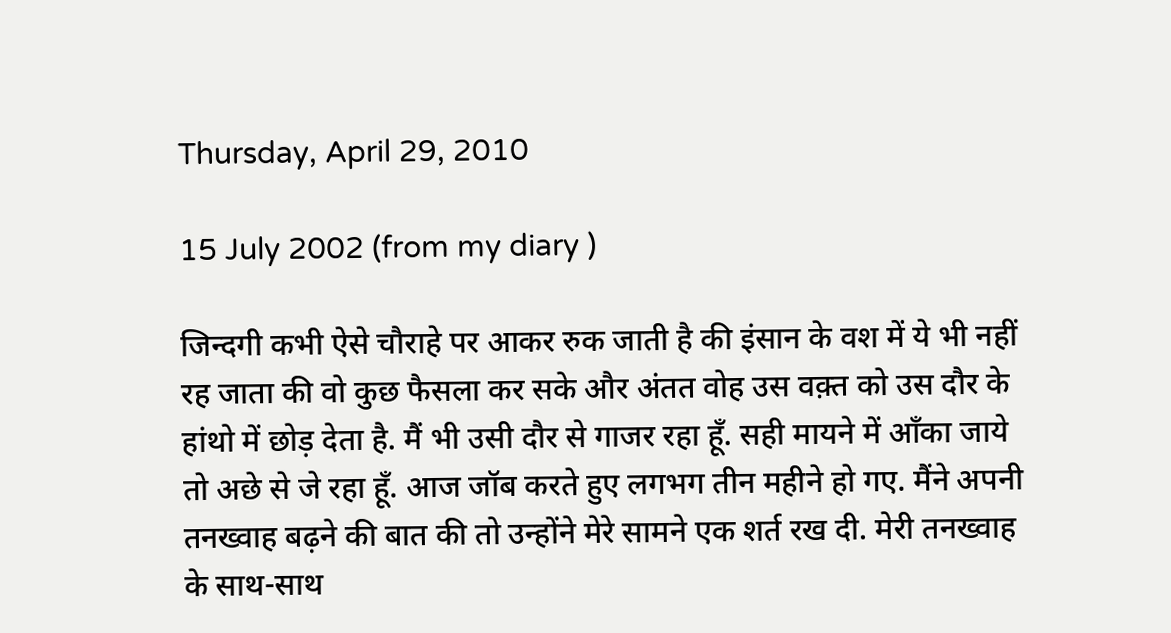Thursday, April 29, 2010

15 July 2002 (from my diary )

जिन्दगी कभी ऐसे चौराहे पर आकर रुक जाती है की इंसान के वश में ये भी नहीं रह जाता की वो कुछ फैसला कर सके और अंतत वोह उस वक़्त को उस दौर के हांथो में छोड़ देता है. मैं भी उसी दौर से गाजर रहा हूँ. सही मायने में आँका जाये तो अछे से जे रहा हूँ. आज जॉब करते हुए लगभग तीन महीने हो गए. मैंने अपनी तनख्वाह बढ़ने की बात की तो उन्होंने मेरे सामने एक शर्त रख दी. मेरी तनख्वाह के साथ-साथ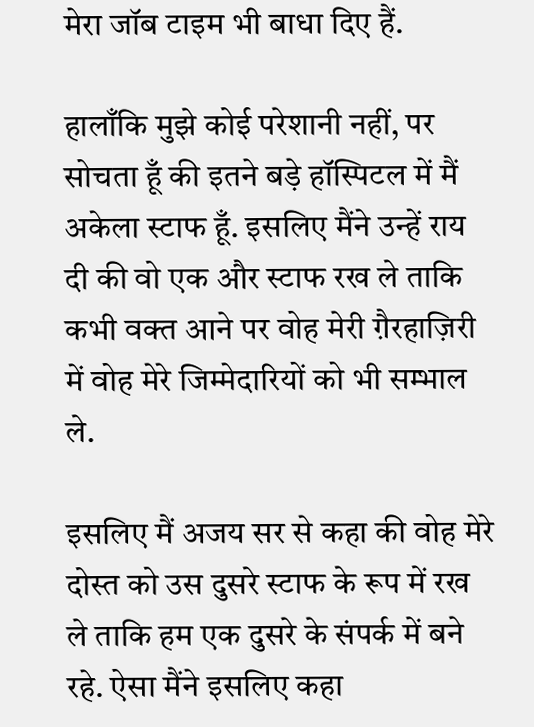मेरा जॉब टाइम भी बाधा दिए हैं.

हालाँकि मुझे कोई परेशानी नहीं, पर सोचता हूँ की इतने बड़े हॉस्पिटल में मैं अकेला स्टाफ हूँ. इसलिए मैंने उन्हें राय दी की वो एक और स्टाफ रख ले ताकि कभी वक्त आने पर वोह मेरी ग़ैरहाज़िरी में वोह मेरे जिम्मेदारियों को भी सम्भाल ले.

इसलिए मैं अजय सर से कहा की वोह मेरे दोस्त को उस दुसरे स्टाफ के रूप में रख ले ताकि हम एक दुसरे के संपर्क में बने रहे. ऐसा मैंने इसलिए कहा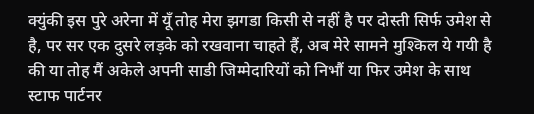क्युंकी इस पुरे अरेना में यूँ तोह मेरा झगडा किसी से नहीं है पर दोस्ती सिर्फ उमेश से है, पर सर एक दुसरे लड़के को रखवाना चाहते हैं, अब मेरे सामने मुश्किल ये गयी है की या तोह मैं अकेले अपनी साडी जिम्मेदारियों को निभौं या फिर उमेश के साथ स्टाफ पार्टनर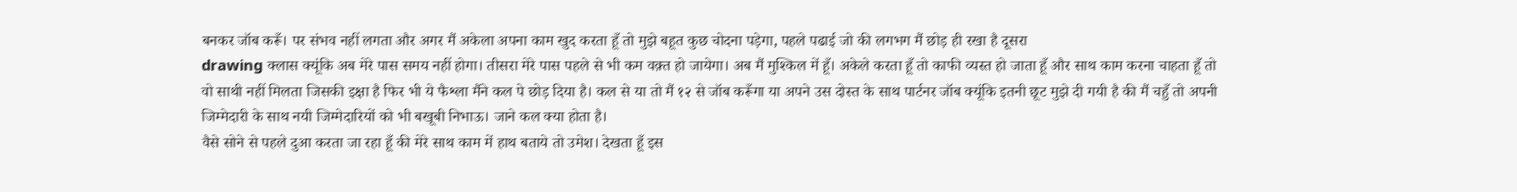बनकर जॉब करूँ। पर संभव नहीं लगता और अगर मैं अकेला अपना काम खुद करता हूँ तो मुझे बहूत कुछ चोदना पड़ेगा, पहले पढाई जो की लगभग मैं छोड़ ही रखा है दूसरा
drawing क्लास क्यूंकि अब मेरे पास समय नहीं होगा। तीसरा मेरे पास पहले से भी कम वक़्त हो जायेगा। अब मैं मुश्किल में हूँ। अकेले करता हूँ तो काफी व्यस्त हो जाता हूँ और साथ काम करना चाहता हूँ तो वो साथी नहीं मिलता जिसकी इक्षा है फिर भी ये फैश्ला मैंने कल पे छोड़ दिया है। कल से या तो मैं १२ से जॉब करूँगा या अपने उस दोस्त के साथ पार्टनर जॉब क्यूंकि इतनी छूट मुझे दी गयी है की मैं चहुँ तो अपनी जिम्मेदारी के साथ नयी जिम्मेदारियों को भी बखूबी निभाऊ। जाने कल क्या होता है।
वैसे सोने से पहले दुआ करता जा रहा हूँ की मेरे साथ काम में हाथ बताये तो उमेश। देखता हूँ इस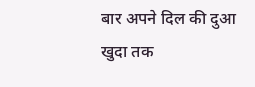बार अपने दिल की दुआ खुदा तक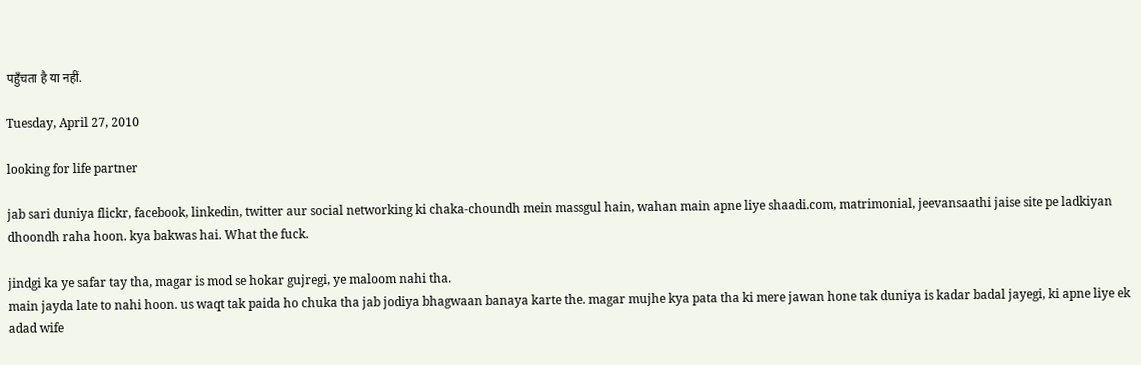पहुँचता है या नहीं.

Tuesday, April 27, 2010

looking for life partner

jab sari duniya flickr, facebook, linkedin, twitter aur social networking ki chaka-choundh mein massgul hain, wahan main apne liye shaadi.com, matrimonial, jeevansaathi jaise site pe ladkiyan dhoondh raha hoon. kya bakwas hai. What the fuck.

jindgi ka ye safar tay tha, magar is mod se hokar gujregi, ye maloom nahi tha.
main jayda late to nahi hoon. us waqt tak paida ho chuka tha jab jodiya bhagwaan banaya karte the. magar mujhe kya pata tha ki mere jawan hone tak duniya is kadar badal jayegi, ki apne liye ek adad wife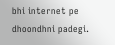bhi internet pe dhoondhni padegi.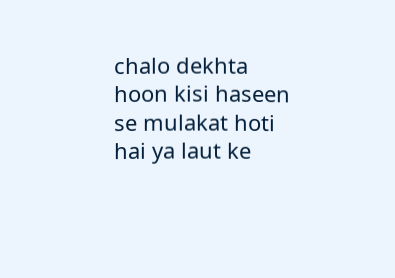chalo dekhta hoon kisi haseen se mulakat hoti hai ya laut ke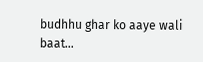budhhu ghar ko aaye wali baat...